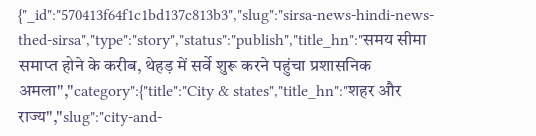{"_id":"570413f64f1c1bd137c813b3","slug":"sirsa-news-hindi-news-thed-sirsa","type":"story","status":"publish","title_hn":"समय सीमा समाप्त होने के करीब, थेहड़ में सर्वे शुरू करने पहुंचा प्रशासनिक अमला","category":{"title":"City & states","title_hn":"शहर और राज्य","slug":"city-and-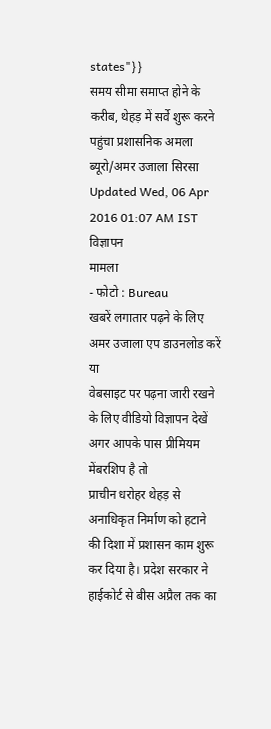states"}}
समय सीमा समाप्त होने के करीब, थेहड़ में सर्वे शुरू करने पहुंचा प्रशासनिक अमला
ब्यूरो/अमर उजाला सिरसा
Updated Wed, 06 Apr 2016 01:07 AM IST
विज्ञापन
मामला
- फोटो : Bureau
खबरें लगातार पढ़ने के लिए अमर उजाला एप डाउनलोड करें
या
वेबसाइट पर पढ़ना जारी रखने के लिए वीडियो विज्ञापन देखें
अगर आपके पास प्रीमियम मेंबरशिप है तो
प्राचीन धरोहर थेहड़ से अनाधिकृत निर्माण को हटाने की दिशा में प्रशासन काम शुरू कर दिया है। प्रदेश सरकार ने हाईकोर्ट से बीस अप्रैल तक का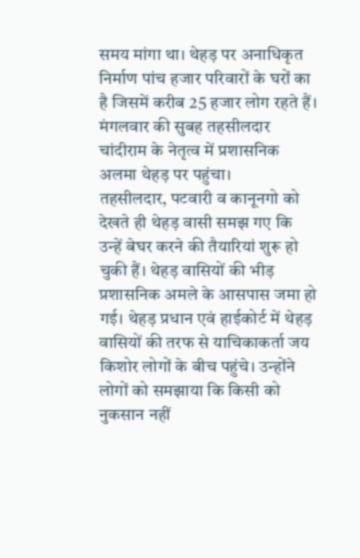समय मांगा था। थेहड़ पर अनाधिकृत निर्माण पांच हजार परिवारों के घरों का है जिसमें करीब 25 हजार लोग रहते हैं। मंगलवार की सुबह तहसीलदार चांदीराम के नेतृत्व में प्रशासनिक अलमा थेहड़ पर पहुंचा।
तहसीलदार, पटवारी व कानूनगो को देखते ही थेहड़ वासी समझ गए कि उन्हें बेघर करने की तैयारियां शुरू हो चुकी हैं। थेहड़ वासियों की भीड़ प्रशासनिक अमले के आसपास जमा हो गई। थेहड़ प्रधान एवं हाईकोर्ट में थेहड़ वासियों की तरफ से याचिकाकर्ता जय किशोर लोगों के बीच पहुंचे। उन्होंने लोगों को समझाया कि किसी को नुकसान नहीं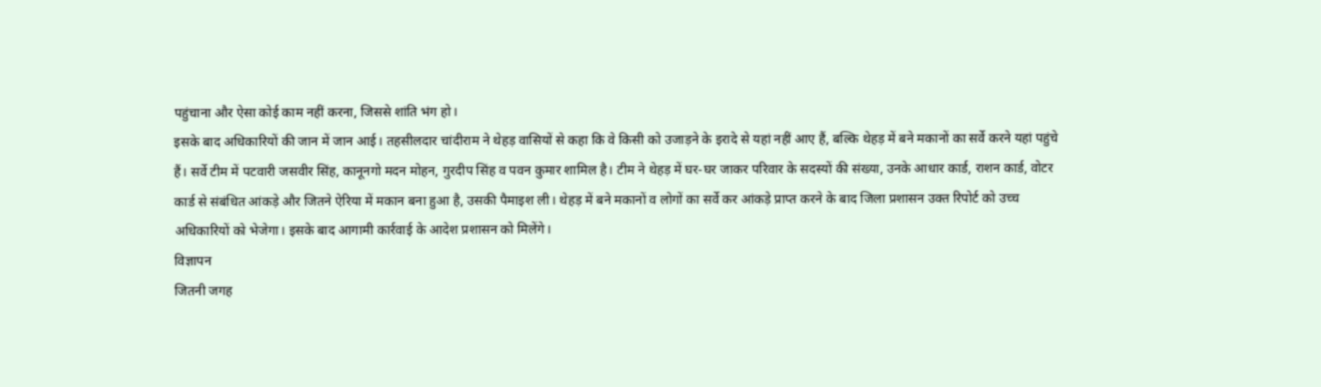पहुंचाना और ऐसा कोई काम नहीं करना, जिससे शांति भंग हो।
इसके बाद अधिकारियों की जान में जान आई। तहसीलदार चांदीराम ने थेहड़ वासियों से कहा कि वे किसी को उजाड़ने के इरादे से यहां नहीं आए हैं, बल्कि थेहड़ में बने मकानों का सर्वे करने यहां पहुंचे हैं। सर्वे टीम में पटवारी जसवीर सिंह, कानूनगो मदन मोहन, गुरदीप सिंह व पवन कुमार शामिल है। टीम ने थेहड़ में घर-घर जाकर परिवार के सदस्यों की संख्या, उनके आधार कार्ड, राशन कार्ड, वोटर कार्ड से संबंधित आंकड़े और जितने ऐरिया में मकान बना हुआ है, उसकी पैमाइश ली। थेहड़ में बने मकानों व लोगों का सर्वे कर आंकड़े प्राप्त करने के बाद जिला प्रशासन उक्त रिपोर्ट को उच्च अधिकारियों को भेजेगा। इसके बाद आगामी कार्रवाई के आदेश प्रशासन को मिलेंगे।
विज्ञापन
जितनी जगह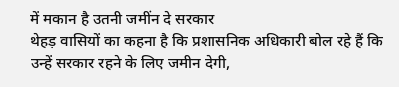में मकान है उतनी जमींन दे सरकार
थेहड़ वासियों का कहना है कि प्रशासनिक अधिकारी बोल रहे हैं कि उन्हें सरकार रहने के लिए जमीन देगी,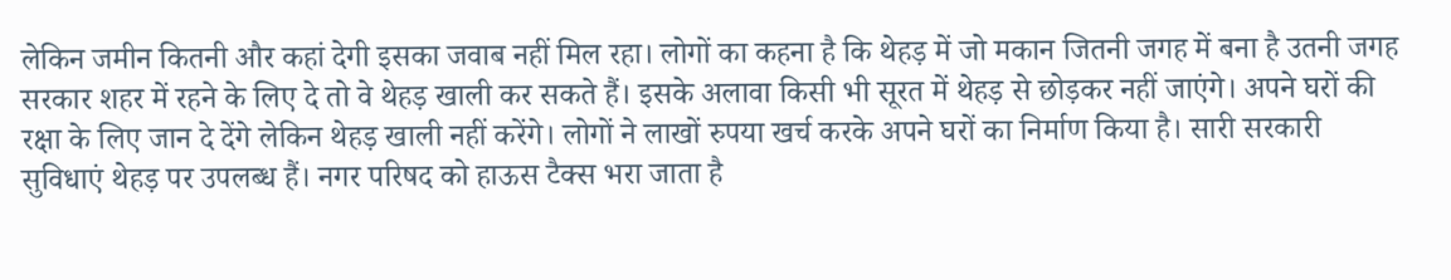लेकिन जमीन कितनी और कहां देगी इसका जवाब नहीं मिल रहा। लोगों का कहना है कि थेहड़ में जो मकान जितनी जगह में बना है उतनी जगह सरकार शहर में रहने के लिए दे तो वे थेहड़ खाली कर सकते हैं। इसके अलावा किसी भी सूरत में थेहड़ से छोड़कर नहीं जाएंगे। अपने घरों की रक्षा के लिए जान दे देंगे लेकिन थेहड़ खाली नहीं करेंगे। लोगों ने लाखों रुपया खर्च करके अपने घरों का निर्माण किया है। सारी सरकारी सुविधाएं थेहड़ पर उपलब्ध हैं। नगर परिषद को हाऊस टैक्स भरा जाता है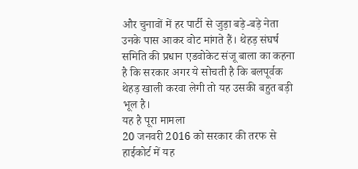और चुनावों में हर पार्टी से जुड़ा बड़े-बड़े नेता उनके पास आकर वोट मांगते हैं। थेहड़ संघर्ष समिति की प्रधान एडवोकेट संजू बाला का कहना है कि सरकार अगर ये सोचती है कि बलपूर्वक थेहड़ खाली करवा लेगी तो यह उसकी बहुत बड़ी भूल है।
यह है पूरा मामला
20 जनवरी 2016 को सरकार की तरफ से हाईकोर्ट में यह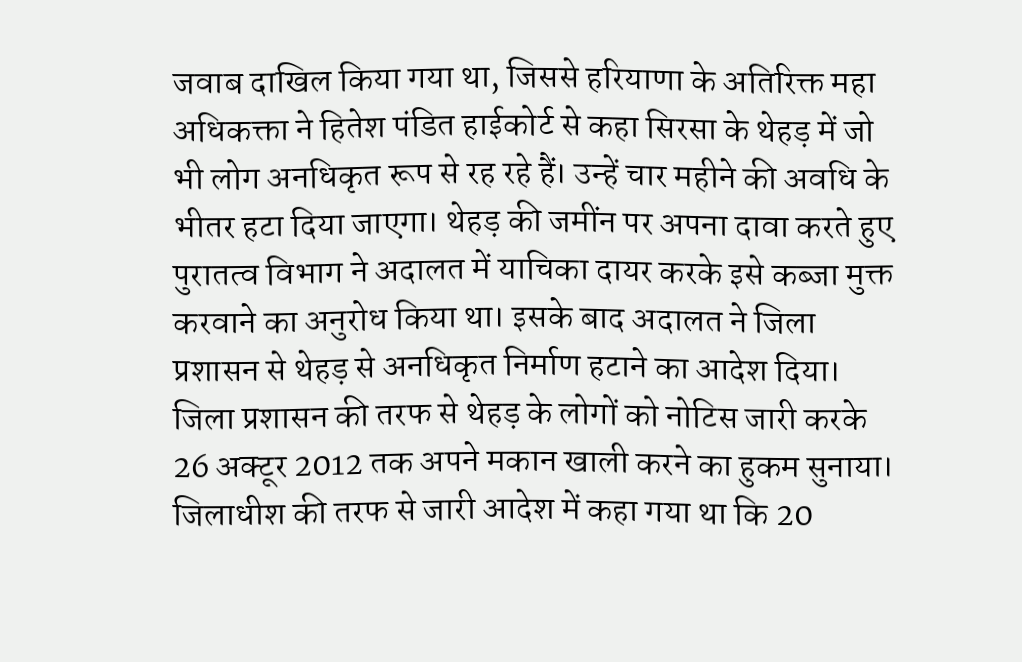जवाब दाखिल किया गया था, जिससे हरियाणा के अतिरिक्त महा अधिकक्ता ने हितेश पंडित हाईकोर्ट से कहा सिरसा के थेहड़ में जो भी लोग अनधिकृत रूप से रह रहे हैं। उन्हें चार महीने की अवधि के भीतर हटा दिया जाएगा। थेहड़ की जमींन पर अपना दावा करते हुए पुरातत्व विभाग ने अदालत में याचिका दायर करके इसे कब्जा मुक्त करवाने का अनुरोध किया था। इसके बाद अदालत ने जिला प्रशासन से थेहड़ से अनधिकृत निर्माण हटाने का आदेश दिया। जिला प्रशासन की तरफ से थेहड़ के लोगों को नोटिस जारी करके 26 अक्टूर 2012 तक अपने मकान खाली करने का हुकम सुनाया।
जिलाधीश की तरफ से जारी आदेश में कहा गया था कि 20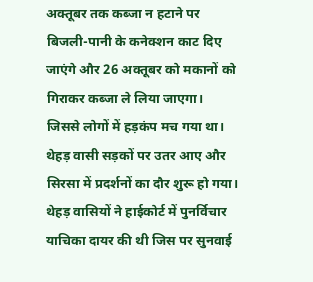अक्तूबर तक कब्जा न हटाने पर बिजली-पानी के कनेक्शन काट दिए जाएंगे और 26 अक्तूबर को मकानों को गिराकर कब्जा ले लिया जाएगा। जिससे लोगों में हड़कंप मच गया था। थेहड़ वासी सड़कों पर उतर आए और सिरसा में प्रदर्शनों का दौर शुरू हो गया। थेहड़ वासियों ने हाईकोर्ट में पुनर्विचार याचिका दायर की थी जिस पर सुनवाई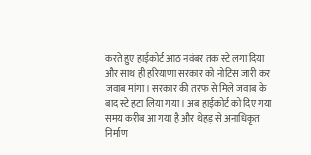करते हुए हाईकोर्ट आठ नवंबर तक स्टे लगा दिया और साथ ही हरियाणा सरकार को नोटिस जारी कर जवाब मांगा। सरकार की तरफ से मिले जवाब के बाद स्टे हटा लिया गया। अब हाईकोर्ट को दिए गया समय करीब आ गया है और थेहड़ से अनाधिकृत निर्माण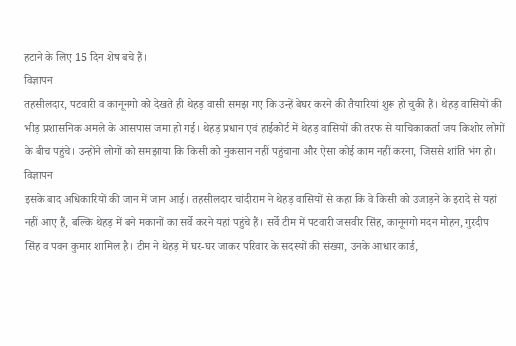हटाने के लिए 15 दिन शेष बचे हैं।
विज्ञापन
तहसीलदार, पटवारी व कानूनगो को देखते ही थेहड़ वासी समझ गए कि उन्हें बेघर करने की तैयारियां शुरू हो चुकी हैं। थेहड़ वासियों की भीड़ प्रशासनिक अमले के आसपास जमा हो गई। थेहड़ प्रधान एवं हाईकोर्ट में थेहड़ वासियों की तरफ से याचिकाकर्ता जय किशोर लोगों के बीच पहुंचे। उन्होंने लोगों को समझाया कि किसी को नुकसान नहीं पहुंचाना और ऐसा कोई काम नहीं करना, जिससे शांति भंग हो।
विज्ञापन
इसके बाद अधिकारियों की जान में जान आई। तहसीलदार चांदीराम ने थेहड़ वासियों से कहा कि वे किसी को उजाड़ने के इरादे से यहां नहीं आए हैं, बल्कि थेहड़ में बने मकानों का सर्वे करने यहां पहुंचे हैं। सर्वे टीम में पटवारी जसवीर सिंह, कानूनगो मदन मोहन, गुरदीप सिंह व पवन कुमार शामिल है। टीम ने थेहड़ में घर-घर जाकर परिवार के सदस्यों की संख्या, उनके आधार कार्ड,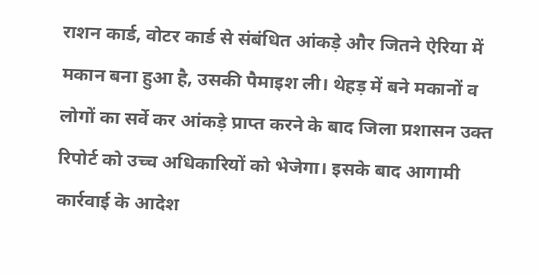राशन कार्ड, वोटर कार्ड से संबंधित आंकड़े और जितने ऐरिया में मकान बना हुआ है, उसकी पैमाइश ली। थेहड़ में बने मकानों व लोगों का सर्वे कर आंकड़े प्राप्त करने के बाद जिला प्रशासन उक्त रिपोर्ट को उच्च अधिकारियों को भेजेगा। इसके बाद आगामी कार्रवाई के आदेश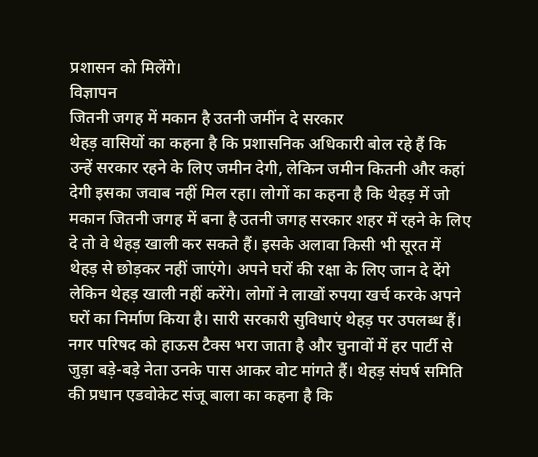प्रशासन को मिलेंगे।
विज्ञापन
जितनी जगह में मकान है उतनी जमींन दे सरकार
थेहड़ वासियों का कहना है कि प्रशासनिक अधिकारी बोल रहे हैं कि उन्हें सरकार रहने के लिए जमीन देगी, लेकिन जमीन कितनी और कहां देगी इसका जवाब नहीं मिल रहा। लोगों का कहना है कि थेहड़ में जो मकान जितनी जगह में बना है उतनी जगह सरकार शहर में रहने के लिए दे तो वे थेहड़ खाली कर सकते हैं। इसके अलावा किसी भी सूरत में थेहड़ से छोड़कर नहीं जाएंगे। अपने घरों की रक्षा के लिए जान दे देंगे लेकिन थेहड़ खाली नहीं करेंगे। लोगों ने लाखों रुपया खर्च करके अपने घरों का निर्माण किया है। सारी सरकारी सुविधाएं थेहड़ पर उपलब्ध हैं। नगर परिषद को हाऊस टैक्स भरा जाता है और चुनावों में हर पार्टी से जुड़ा बड़े-बड़े नेता उनके पास आकर वोट मांगते हैं। थेहड़ संघर्ष समिति की प्रधान एडवोकेट संजू बाला का कहना है कि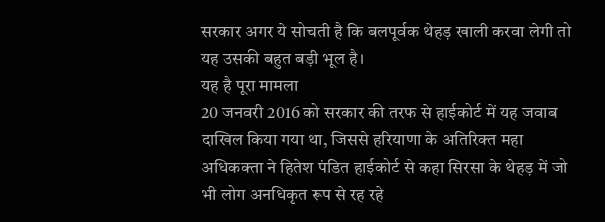सरकार अगर ये सोचती है कि बलपूर्वक थेहड़ खाली करवा लेगी तो यह उसकी बहुत बड़ी भूल है।
यह है पूरा मामला
20 जनवरी 2016 को सरकार की तरफ से हाईकोर्ट में यह जवाब दाखिल किया गया था, जिससे हरियाणा के अतिरिक्त महा अधिकक्ता ने हितेश पंडित हाईकोर्ट से कहा सिरसा के थेहड़ में जो भी लोग अनधिकृत रूप से रह रहे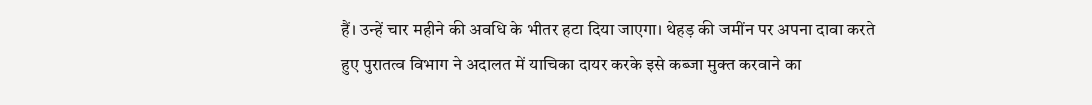हैं। उन्हें चार महीने की अवधि के भीतर हटा दिया जाएगा। थेहड़ की जमींन पर अपना दावा करते हुए पुरातत्व विभाग ने अदालत में याचिका दायर करके इसे कब्जा मुक्त करवाने का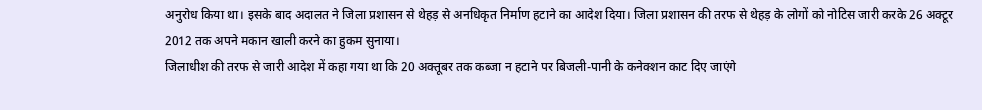अनुरोध किया था। इसके बाद अदालत ने जिला प्रशासन से थेहड़ से अनधिकृत निर्माण हटाने का आदेश दिया। जिला प्रशासन की तरफ से थेहड़ के लोगों को नोटिस जारी करके 26 अक्टूर 2012 तक अपने मकान खाली करने का हुकम सुनाया।
जिलाधीश की तरफ से जारी आदेश में कहा गया था कि 20 अक्तूबर तक कब्जा न हटाने पर बिजली-पानी के कनेक्शन काट दिए जाएंगे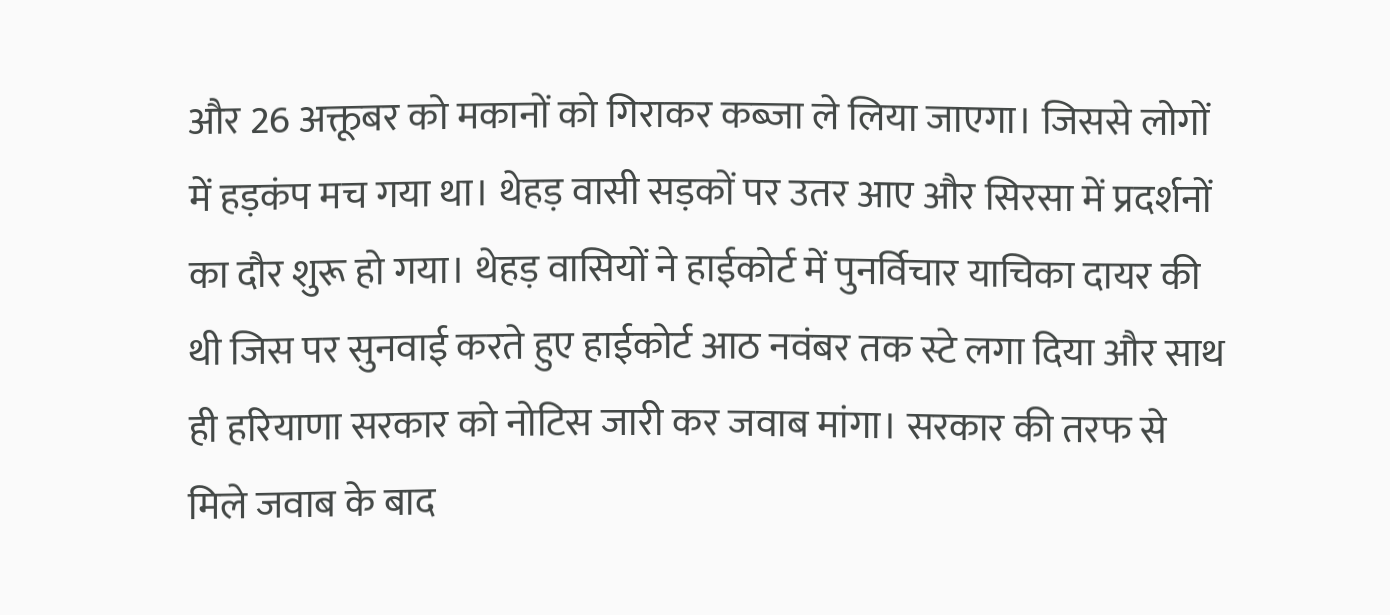और 26 अक्तूबर को मकानों को गिराकर कब्जा ले लिया जाएगा। जिससे लोगों में हड़कंप मच गया था। थेहड़ वासी सड़कों पर उतर आए और सिरसा में प्रदर्शनों का दौर शुरू हो गया। थेहड़ वासियों ने हाईकोर्ट में पुनर्विचार याचिका दायर की थी जिस पर सुनवाई करते हुए हाईकोर्ट आठ नवंबर तक स्टे लगा दिया और साथ ही हरियाणा सरकार को नोटिस जारी कर जवाब मांगा। सरकार की तरफ से मिले जवाब के बाद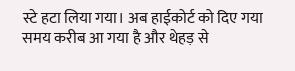स्टे हटा लिया गया। अब हाईकोर्ट को दिए गया समय करीब आ गया है और थेहड़ से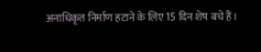अनाधिकृत निर्माण हटाने के लिए 15 दिन शेष बचे हैं।